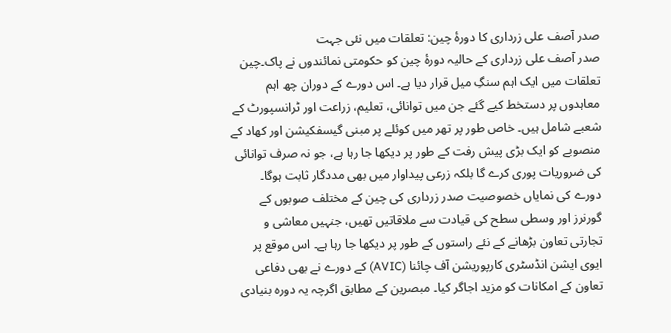صدر آصف علی زرداری کا دورۂ چین: تعلقات میں نئی جہت
صدر آصف علی زرداری کے حالیہ دورۂ چین کو حکومتی نمائندوں نے پاک۔چین تعلقات میں ایک اہم سنگِ میل قرار دیا ہے۔ اس دورے کے دوران چھ اہم معاہدوں پر دستخط کیے گئے جن میں توانائی، تعلیم، زراعت اور ٹرانسپورٹ کے شعبے شامل ہیں۔ خاص طور پر تھر میں کوئلے پر مبنی گیسفکیشن اور کھاد کے منصوبے کو ایک بڑی پیش رفت کے طور پر دیکھا جا رہا ہے، جو نہ صرف توانائی کی ضروریات پوری کرے گا بلکہ زرعی پیداوار میں بھی مددگار ثابت ہوگا۔
دورے کی نمایاں خصوصیت صدر زرداری کی چین کے مختلف صوبوں کے گورنرز اور وسطی سطح کی قیادت سے ملاقاتیں تھیں، جنہیں معاشی و تجارتی تعاون بڑھانے کے نئے راستوں کے طور پر دیکھا جا رہا ہے۔ اس موقع پر ایوی ایشن انڈسٹری کارپوریشن آف چائنا (AVIC) کے دورے نے بھی دفاعی تعاون کے امکانات کو مزید اجاگر کیا۔ مبصرین کے مطابق اگرچہ یہ دورہ بنیادی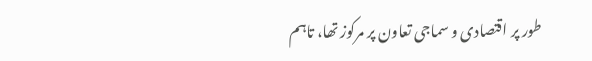طور پر اقتصادی و سماجی تعاون پر مرکوز تھا، تاہم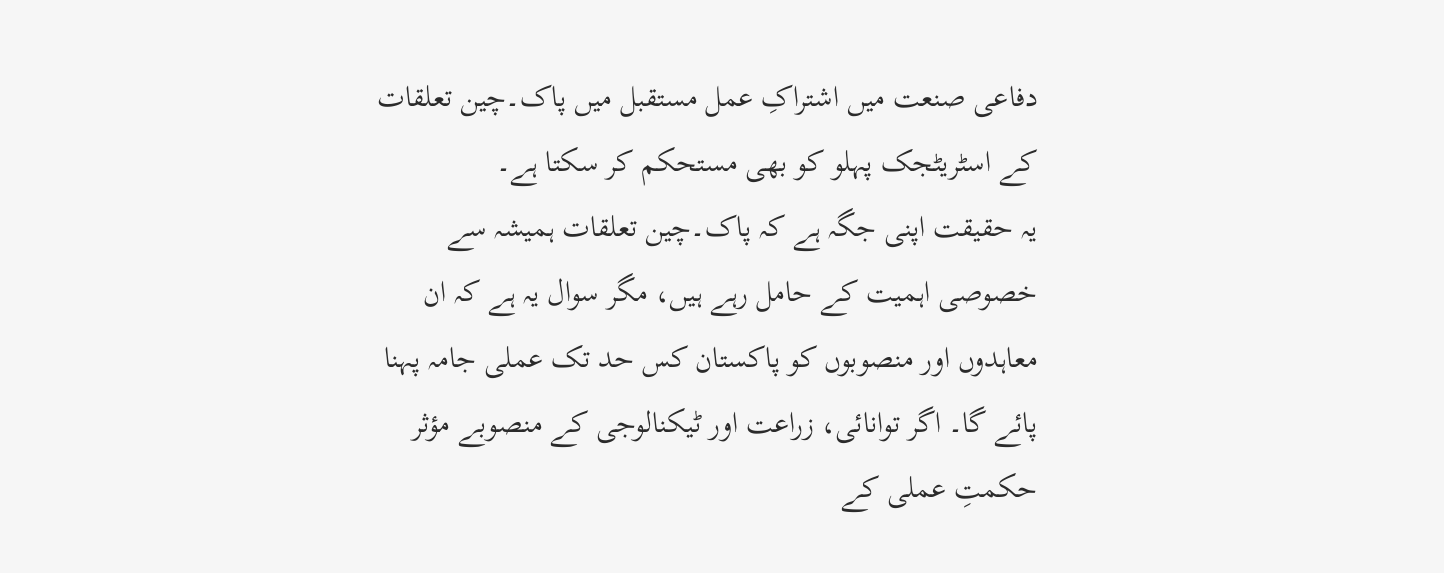دفاعی صنعت میں اشتراکِ عمل مستقبل میں پاک۔چین تعلقات کے اسٹریٹجک پہلو کو بھی مستحکم کر سکتا ہے۔
یہ حقیقت اپنی جگہ ہے کہ پاک۔چین تعلقات ہمیشہ سے خصوصی اہمیت کے حامل رہے ہیں، مگر سوال یہ ہے کہ ان معاہدوں اور منصوبوں کو پاکستان کس حد تک عملی جامہ پہنا پائے گا۔ اگر توانائی، زراعت اور ٹیکنالوجی کے منصوبے مؤثر حکمتِ عملی کے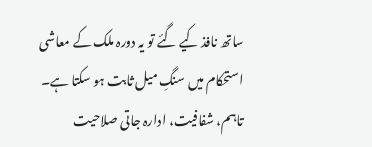ساتھ نافذ کیے گئے تو یہ دورہ ملک کے معاشی استحکام میں سنگِ میل ثابت ہو سکتا ہے۔ تاہم، شفافیت، ادارہ جاتی صلاحیت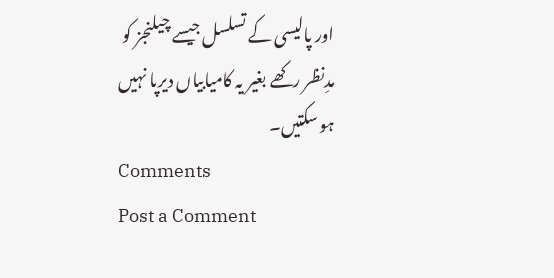اور پالیسی کے تسلسل جیسے چیلنجز کو مدِنظر رکھے بغیر یہ کامیابیاں دیرپا نہیں ہو سکتیں۔
Comments
Post a Comment